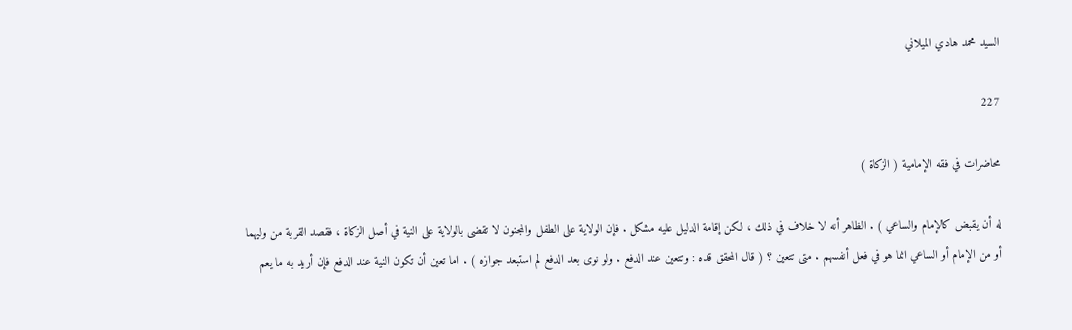السيد محمد هادي الميلاني

227

محاضرات في فقه الإمامية ( الزكاة )

له أن يقبض كالإمام والساعي ) . الظاهر أنه لا خلاف في ذلك ، لكن إقامة الدليل عليه مشكل . فإن الولاية على الطفل والمجنون لا تقضى بالولاية على النية في أصل الزكاة ، فقصد القربة من وليهما أو من الإمام أو الساعي انما هو في فعل أنفسهم . متى تتعين ؟ ( قال المحقق قده : وتتعين عند الدفع . ولو نوى بعد الدفع لم استبعد جوازه ) . اما تعين أن تكون النية عند الدفع فإن أريد به ما يعم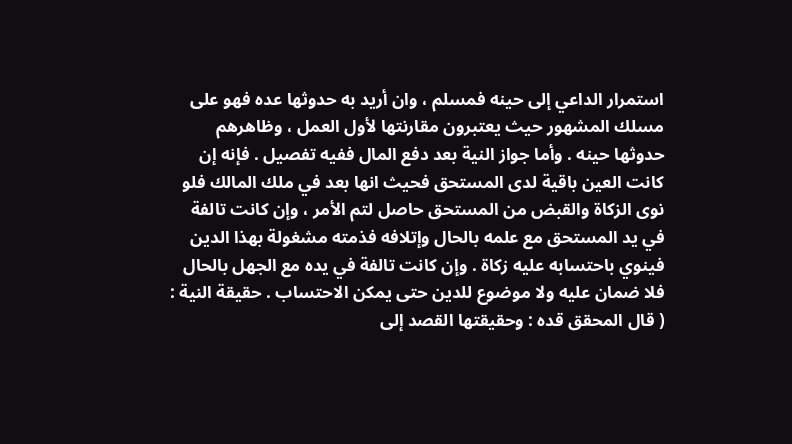استمرار الداعي إلى حينه فمسلم ، وان أريد به حدوثها عده فهو على مسلك المشهور حيث يعتبرون مقارنتها لأول العمل ، وظاهرهم حدوثها حينه . وأما جواز النية بعد دفع المال ففيه تفصيل . فإنه إن كانت العين باقية لدى المستحق فحيث انها بعد في ملك المالك فلو نوى الزكاة والقبض من المستحق حاصل لتم الأمر ، وإن كانت تالفة في يد المستحق مع علمه بالحال وإتلافه فذمته مشغولة بهذا الدين فينوي باحتسابه عليه زكاة . وإن كانت تالفة في يده مع الجهل بالحال فلا ضمان عليه ولا موضوع للدين حتى يمكن الاحتساب . حقيقة النية : ( قال المحقق قده : وحقيقتها القصد إلى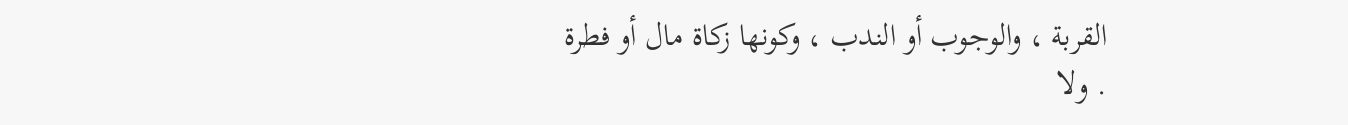القربة ، والوجوب أو الندب ، وكونها زكاة مال أو فطرة . ولا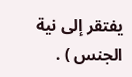يفتقر إلى نية الجنس ) .